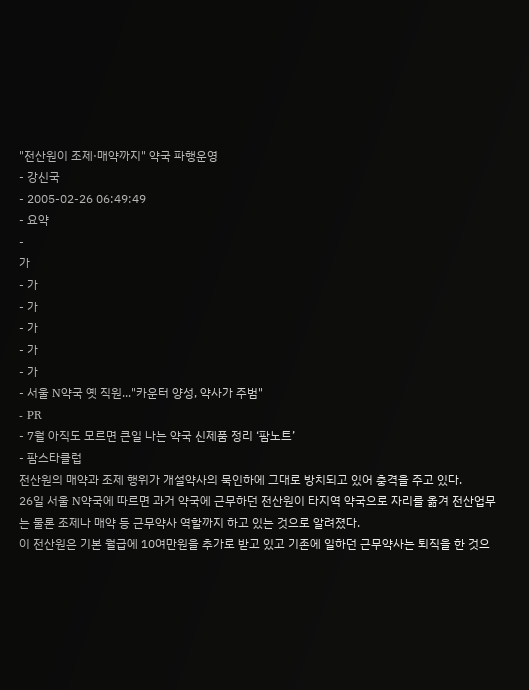"전산원이 조제·매약까지" 약국 파행운영
- 강신국
- 2005-02-26 06:49:49
- 요약
-
가
- 가
- 가
- 가
- 가
- 가
- 서울 N약국 옛 직원..."카운터 양성, 약사가 주범"
- PR
- 7월 아직도 모르면 큰일 나는 약국 신제품 정리 ‘팜노트’
- 팜스타클럽
전산원의 매약과 조제 행위가 개설약사의 묵인하에 그대로 방치되고 있어 충격을 주고 있다.
26일 서울 N약국에 따르면 과거 약국에 근무하던 전산원이 타지역 약국으로 자리를 옮겨 전산업무는 물론 조제나 매약 등 근무약사 역할까지 하고 있는 것으로 알려졌다.
이 전산원은 기본 월급에 10여만원을 추가로 받고 있고 기존에 일하던 근무약사는 퇴직을 한 것으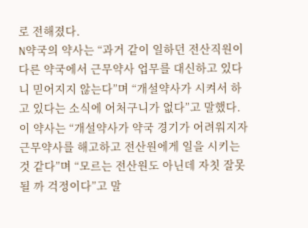로 전해졌다.
N약국의 약사는 “과거 같이 일하던 전산직원이 다른 약국에서 근무약사 업무를 대신하고 있다니 믿어지지 않는다”며 “개설약사가 시켜서 하고 있다는 소식에 어처구니가 없다”고 말했다.
이 약사는 “개설약사가 약국 경기가 어려워지자 근무약사를 해고하고 전산원에게 일을 시키는 것 같다”며 “모르는 전산원도 아닌데 자칫 잘못될 까 걱정이다”고 말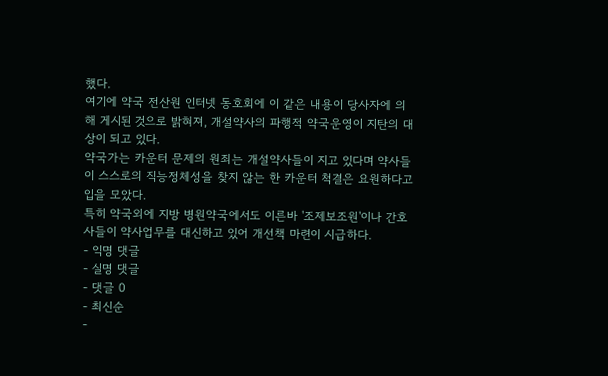했다.
여기에 약국 전산원 인터넷 동호회에 이 같은 내용이 당사자에 의해 게시된 것으로 밝혀져, 개설약사의 파행적 약국운영이 지탄의 대상이 되고 있다.
약국가는 카운터 문제의 원죄는 개설약사들이 지고 있다며 약사들이 스스로의 직능정체성을 찾지 않는 한 카운터 척결은 요원하다고 입을 모았다.
특히 약국외에 지방 병원약국에서도 이른바 '조제보조원'이나 간호사들이 약사업무를 대신하고 있어 개선책 마련이 시급하다.
- 익명 댓글
- 실명 댓글
- 댓글 0
- 최신순
-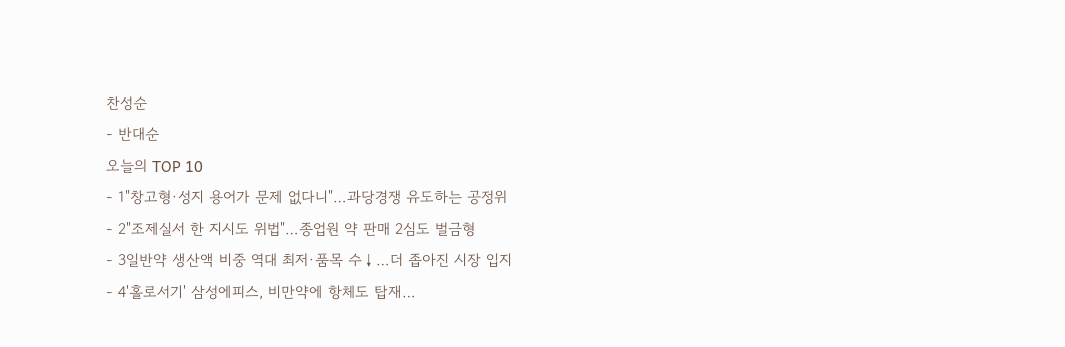찬성순
- 반대순
오늘의 TOP 10
- 1"창고형·성지 용어가 문제 없다니"…과당경쟁 유도하는 공정위
- 2"조제실서 한 지시도 위법"…종업원 약 판매 2심도 벌금형
- 3일반약 생산액 비중 역대 최저·품목 수↓…더 좁아진 시장 입지
- 4'홀로서기' 삼성에피스, 비만약에 항체도 탑재…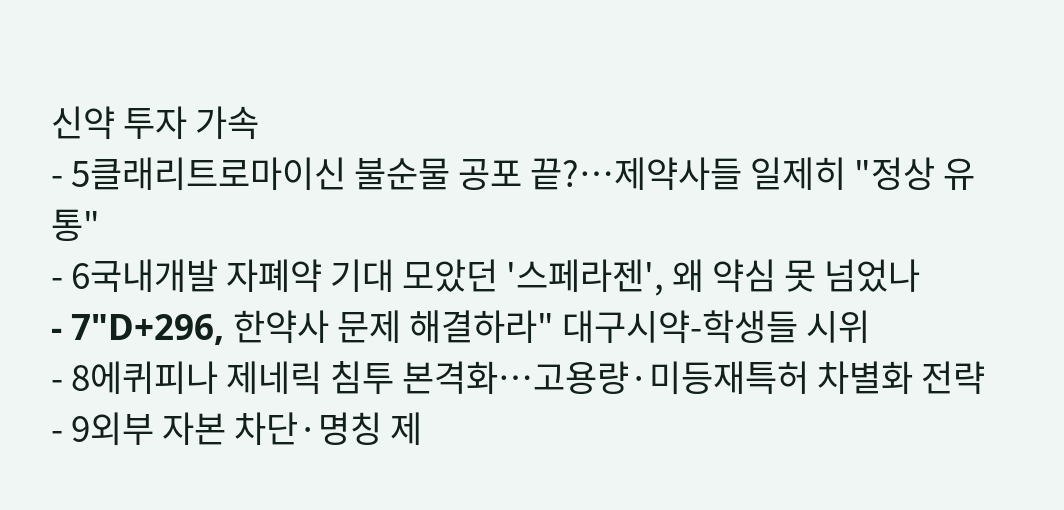신약 투자 가속
- 5클래리트로마이신 불순물 공포 끝?…제약사들 일제히 "정상 유통"
- 6국내개발 자폐약 기대 모았던 '스페라젠', 왜 약심 못 넘었나
- 7"D+296, 한약사 문제 해결하라" 대구시약-학생들 시위
- 8에퀴피나 제네릭 침투 본격화…고용량·미등재특허 차별화 전략
- 9외부 자본 차단·명칭 제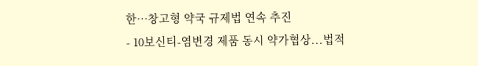한…창고형 약국 규제법 연속 추진
- 10보신티-염변경 제품 동시 약가협상...법적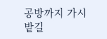공방까지 가시밭길